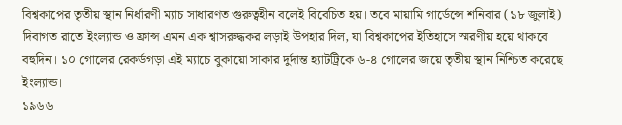বিশ্বকাপের তৃতীয় স্থান নির্ধারণী ম্যাচ সাধারণত গুরুত্বহীন বলেই বিবেচিত হয়। তবে মায়ামি গার্ডেন্সে শনিবার (১৮ জুলাই) দিবাগত রাতে ইংল্যান্ড ও ফ্রান্স এমন এক শ্বাসরুদ্ধকর লড়াই উপহার দিল, যা বিশ্বকাপের ইতিহাসে স্মরণীয় হয়ে থাকবে বহুদিন। ১০ গোলের রেকর্ডগড়া এই ম্যাচে বুকায়ো সাকার দুর্দান্ত হ্যাটট্রিকে ৬-৪ গোলের জয়ে তৃতীয় স্থান নিশ্চিত করেছে ইংল্যান্ড।
১৯৬৬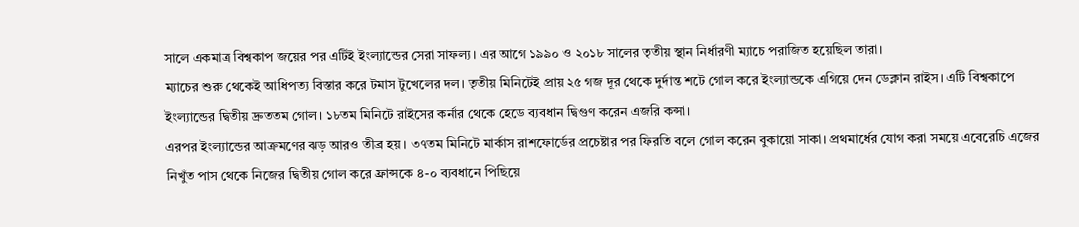সালে একমাত্র বিশ্বকাপ জয়ের পর এটিই ইংল্যান্ডের সেরা সাফল্য। এর আগে ১৯৯০ ও ২০১৮ সালের তৃতীয় স্থান নির্ধারণী ম্যাচে পরাজিত হয়েছিল তারা।
ম্যাচের শুরু থেকেই আধিপত্য বিস্তার করে টমাস টুখেলের দল। তৃতীয় মিনিটেই প্রায় ২৫ গজ দূর থেকে দুর্দান্ত শটে গোল করে ইংল্যান্ডকে এগিয়ে দেন ডেক্লান রাইস। এটি বিশ্বকাপে ইংল্যান্ডের দ্বিতীয় দ্রুততম গোল। ১৮তম মিনিটে রাইসের কর্নার থেকে হেডে ব্যবধান দ্বিগুণ করেন এজরি কন্সা।
এরপর ইংল্যান্ডের আক্রমণের ঝড় আরও তীব্র হয়। ৩৭তম মিনিটে মার্কাস রাশফোর্ডের প্রচেষ্টার পর ফিরতি বলে গোল করেন বুকায়ো সাকা। প্রথমার্ধের যোগ করা সময়ে এবেরেচি এজের নিখুঁত পাস থেকে নিজের দ্বিতীয় গোল করে ফ্রান্সকে ৪-০ ব্যবধানে পিছিয়ে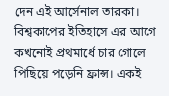দেন এই আর্সেনাল তারকা।
বিশ্বকাপের ইতিহাসে এর আগে কখনোই প্রথমার্ধে চার গোলে পিছিয়ে পড়েনি ফ্রান্স। একই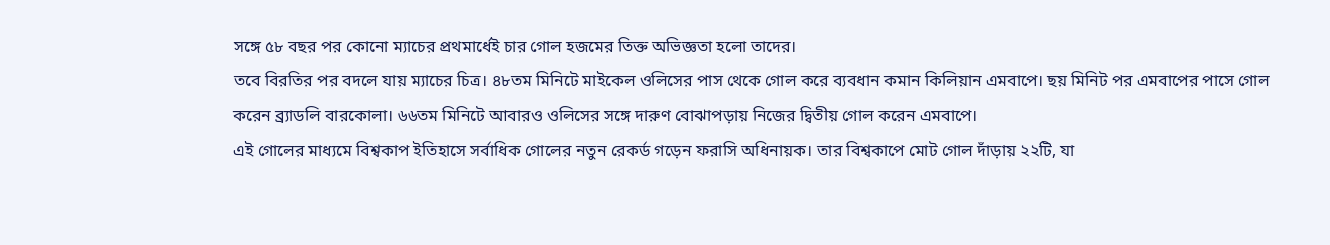সঙ্গে ৫৮ বছর পর কোনো ম্যাচের প্রথমার্ধেই চার গোল হজমের তিক্ত অভিজ্ঞতা হলো তাদের।
তবে বিরতির পর বদলে যায় ম্যাচের চিত্র। ৪৮তম মিনিটে মাইকেল ওলিসের পাস থেকে গোল করে ব্যবধান কমান কিলিয়ান এমবাপে। ছয় মিনিট পর এমবাপের পাসে গোল করেন ব্র্যাডলি বারকোলা। ৬৬তম মিনিটে আবারও ওলিসের সঙ্গে দারুণ বোঝাপড়ায় নিজের দ্বিতীয় গোল করেন এমবাপে।
এই গোলের মাধ্যমে বিশ্বকাপ ইতিহাসে সর্বাধিক গোলের নতুন রেকর্ড গড়েন ফরাসি অধিনায়ক। তার বিশ্বকাপে মোট গোল দাঁড়ায় ২২টি, যা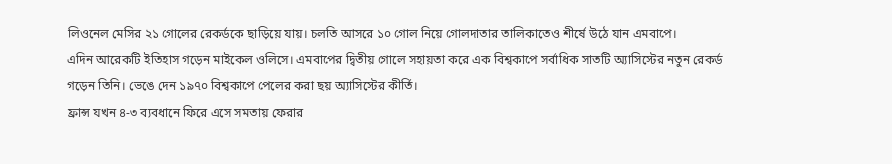লিওনেল মেসির ২১ গোলের রেকর্ডকে ছাড়িয়ে যায়। চলতি আসরে ১০ গোল নিয়ে গোলদাতার তালিকাতেও শীর্ষে উঠে যান এমবাপে।
এদিন আরেকটি ইতিহাস গড়েন মাইকেল ওলিসে। এমবাপের দ্বিতীয় গোলে সহায়তা করে এক বিশ্বকাপে সর্বাধিক সাতটি অ্যাসিস্টের নতুন রেকর্ড গড়েন তিনি। ভেঙে দেন ১৯৭০ বিশ্বকাপে পেলের করা ছয় অ্যাসিস্টের কীর্তি।
ফ্রান্স যখন ৪-৩ ব্যবধানে ফিরে এসে সমতায় ফেরার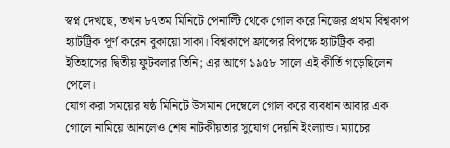স্বপ্ন দেখছে, তখন ৮৭তম মিনিটে পেনাল্টি থেকে গোল করে নিজের প্রথম বিশ্বকাপ হ্যাটট্রিক পূর্ণ করেন বুকায়ো সাকা। বিশ্বকাপে ফ্রান্সের বিপক্ষে হ্যাটট্রিক করা ইতিহাসের দ্বিতীয় ফুটবলার তিনি; এর আগে ১৯৫৮ সালে এই কীর্তি গড়েছিলেন পেলে।
যোগ করা সময়ের ষষ্ঠ মিনিটে উসমান দেম্বেলে গোল করে ব্যবধান আবার এক গোলে নামিয়ে আনলেও শেষ নাটকীয়তার সুযোগ দেয়নি ইংল্যান্ড। ম্যাচের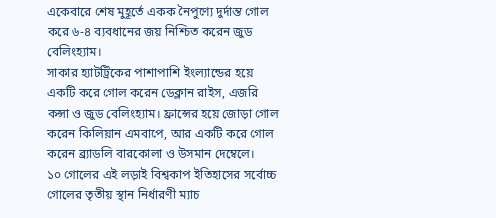একেবারে শেষ মুহূর্তে একক নৈপুণ্যে দুর্দান্ত গোল করে ৬-৪ ব্যবধানের জয় নিশ্চিত করেন জুড বেলিংহ্যাম।
সাকার হ্যাটট্রিকের পাশাপাশি ইংল্যান্ডের হয়ে একটি করে গোল করেন ডেক্লান রাইস, এজরি কন্সা ও জুড বেলিংহ্যাম। ফ্রান্সের হয়ে জোড়া গোল করেন কিলিয়ান এমবাপে, আর একটি করে গোল করেন ব্র্যাডলি বারকোলা ও উসমান দেম্বেলে।
১০ গোলের এই লড়াই বিশ্বকাপ ইতিহাসের সর্বোচ্চ গোলের তৃতীয় স্থান নির্ধারণী ম্যাচ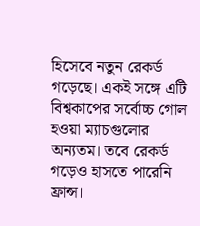হিসেবে নতুন রেকর্ড গড়েছে। একই সঙ্গে এটি বিশ্বকাপের সর্বোচ্চ গোল হওয়া ম্যাচগুলোর অন্যতম। তবে রেকর্ড গড়েও হাসতে পারেনি ফ্রান্স।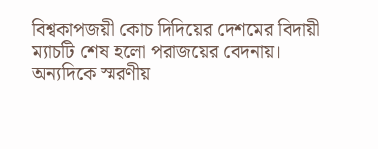বিশ্বকাপজয়ী কোচ দিদিয়ের দেশমের বিদায়ী ম্যাচটি শেষ হলো পরাজয়ের বেদনায়। অন্যদিকে স্মরণীয়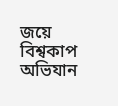জয়ে বিশ্বকাপ অভিযান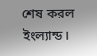শেষ করল ইংল্যান্ড।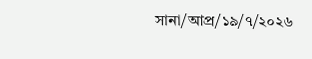সানা/আপ্র/১৯/৭/২০২৬